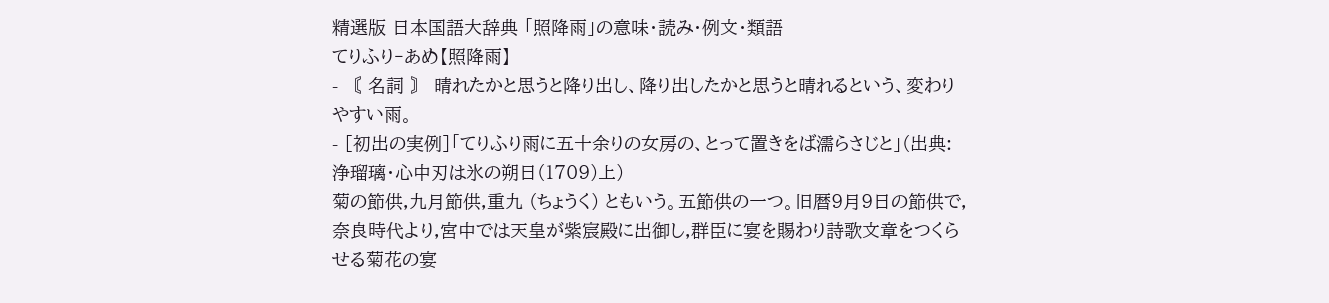精選版 日本国語大辞典 「照降雨」の意味・読み・例文・類語
てりふり‐あめ【照降雨】
- 〘 名詞 〙 晴れたかと思うと降り出し、降り出したかと思うと晴れるという、変わりやすい雨。
- [初出の実例]「てりふり雨に五十余りの女房の、とって置きをば濡らさじと」(出典:浄瑠璃・心中刃は氷の朔日(1709)上)
菊の節供,九月節供,重九 (ちょうく) ともいう。五節供の一つ。旧暦9月9日の節供で,奈良時代より,宮中では天皇が紫宸殿に出御し,群臣に宴を賜わり詩歌文章をつくらせる菊花の宴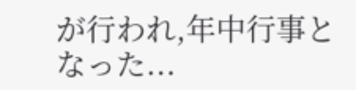が行われ,年中行事となった...